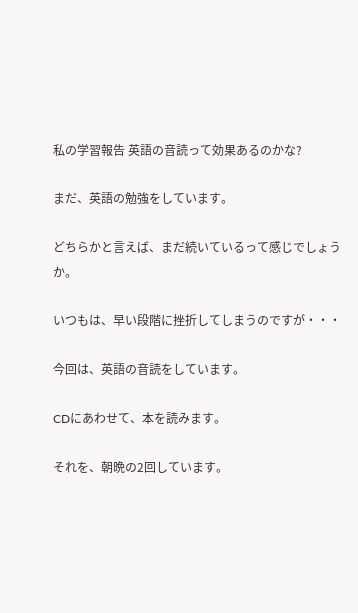私の学習報告 英語の音読って効果あるのかな?

まだ、英語の勉強をしています。

どちらかと言えば、まだ続いているって感じでしょうか。

いつもは、早い段階に挫折してしまうのですが・・・

今回は、英語の音読をしています。

CDにあわせて、本を読みます。

それを、朝晩の2回しています。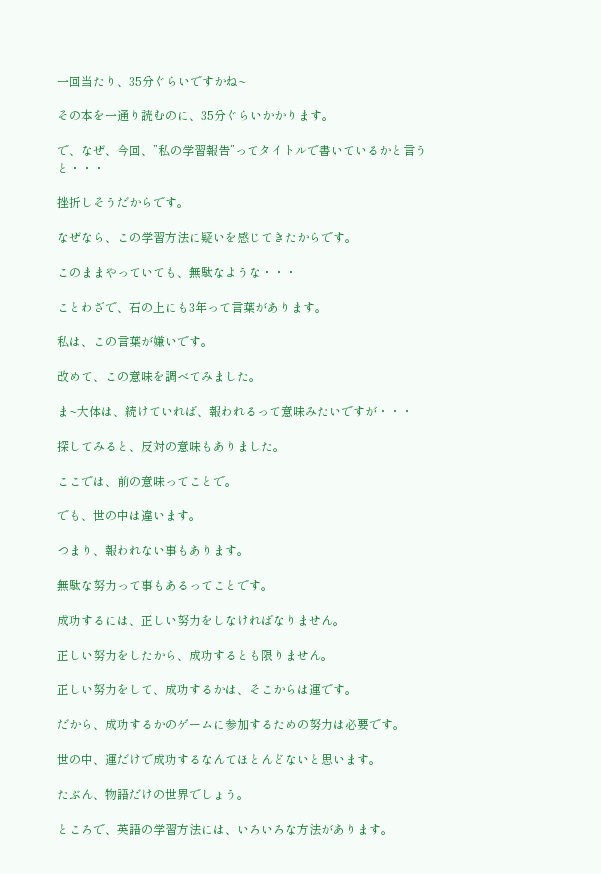一回当たり、35分ぐらいですかね~

その本を一通り読むのに、35分ぐらいかかります。

で、なぜ、今回、”私の学習報告”ってタイトルで書いているかと言うと・・・

挫折しそうだからです。

なぜなら、この学習方法に疑いを感じてきたからです。

このままやっていても、無駄なような・・・

ことわざで、石の上にも3年って言葉があります。

私は、この言葉が嫌いです。

改めて、この意味を調べてみました。

ま~大体は、続けていれば、報われるって意味みたいですが・・・

探してみると、反対の意味もありました。

ここでは、前の意味ってことで。

でも、世の中は違います。

つまり、報われない事もあります。

無駄な努力って事もあるってことです。

成功するには、正しい努力をしなければなりません。

正しい努力をしたから、成功するとも限りません。

正しい努力をして、成功するかは、そこからは運です。

だから、成功するかのゲームに参加するための努力は必要です。

世の中、運だけで成功するなんてほとんどないと思います。

たぶん、物語だけの世界でしょう。

ところで、英語の学習方法には、いろいろな方法があります。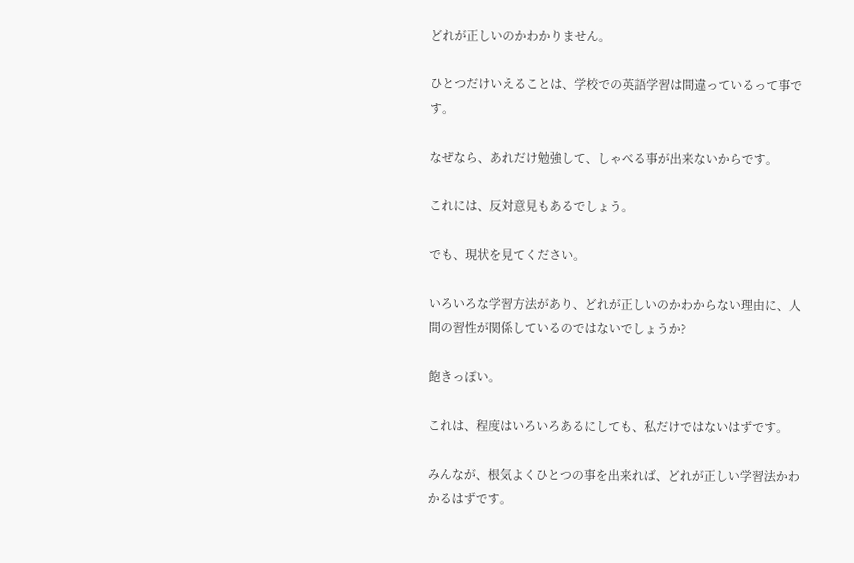どれが正しいのかわかりません。

ひとつだけいえることは、学校での英語学習は間違っているって事です。

なぜなら、あれだけ勉強して、しゃべる事が出来ないからです。

これには、反対意見もあるでしょう。

でも、現状を見てください。

いろいろな学習方法があり、どれが正しいのかわからない理由に、人間の習性が関係しているのではないでしょうか?

飽きっぽい。

これは、程度はいろいろあるにしても、私だけではないはずです。

みんなが、根気よくひとつの事を出来れば、どれが正しい学習法かわかるはずです。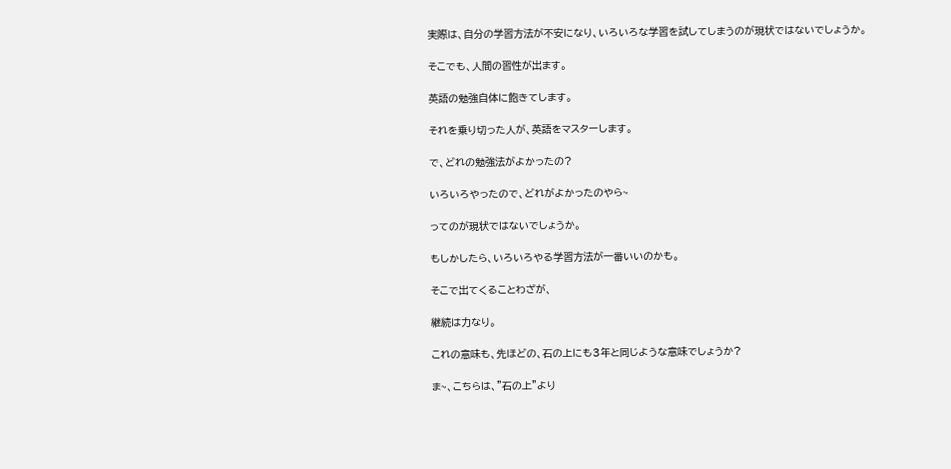実際は、自分の学習方法が不安になり、いろいろな学習を試してしまうのが現状ではないでしょうか。

そこでも、人間の習性が出ます。

英語の勉強自体に飽きてします。

それを乗り切った人が、英語をマスターします。

で、どれの勉強法がよかったの?

いろいろやったので、どれがよかったのやら~

ってのが現状ではないでしょうか。

もしかしたら、いろいろやる学習方法が一番いいのかも。

そこで出てくることわざが、

継続は力なり。

これの意味も、先ほどの、石の上にも3年と同じような意味でしょうか?

ま~、こちらは、”石の上”より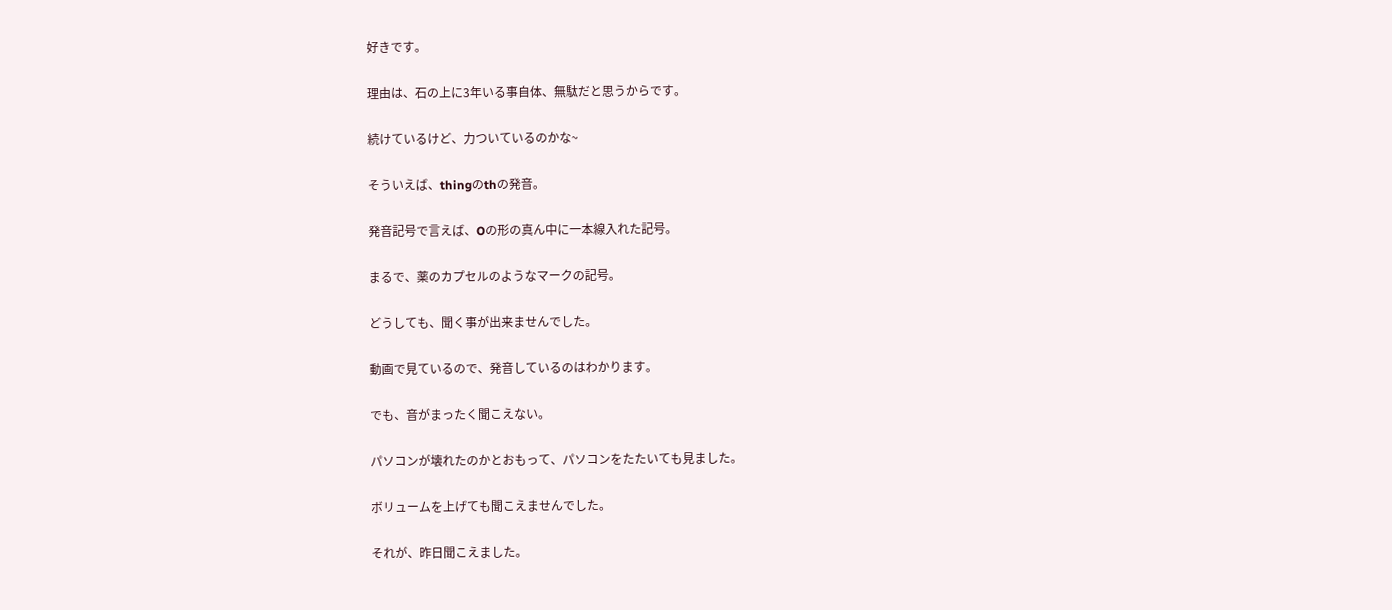好きです。

理由は、石の上に3年いる事自体、無駄だと思うからです。

続けているけど、力ついているのかな~

そういえば、thingのthの発音。

発音記号で言えば、Oの形の真ん中に一本線入れた記号。

まるで、薬のカプセルのようなマークの記号。

どうしても、聞く事が出来ませんでした。

動画で見ているので、発音しているのはわかります。

でも、音がまったく聞こえない。

パソコンが壊れたのかとおもって、パソコンをたたいても見ました。

ボリュームを上げても聞こえませんでした。

それが、昨日聞こえました。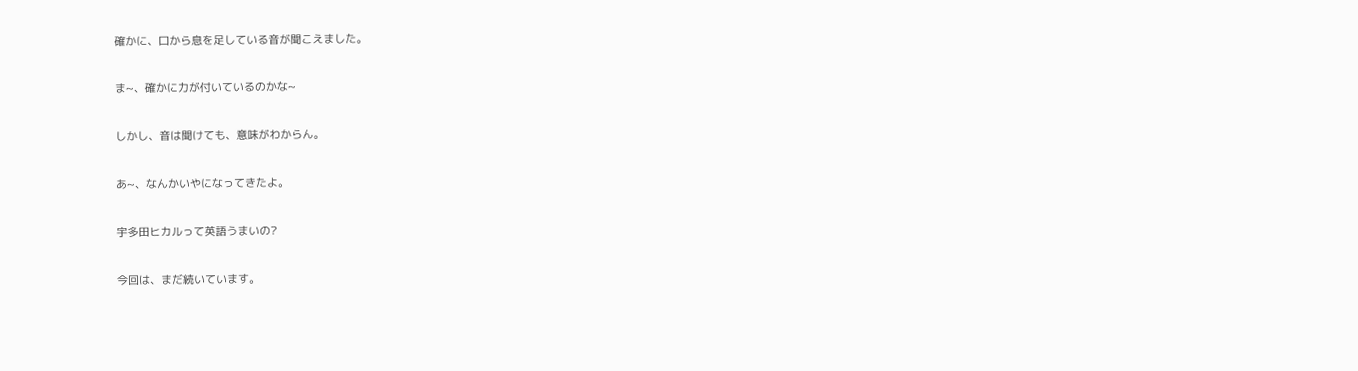確かに、口から息を足している音が聞こえました。

ま~、確かに力が付いているのかな~

しかし、音は聞けても、意味がわからん。

あ~、なんかいやになってきたよ。

宇多田ヒカルって英語うまいの?

今回は、まだ続いています。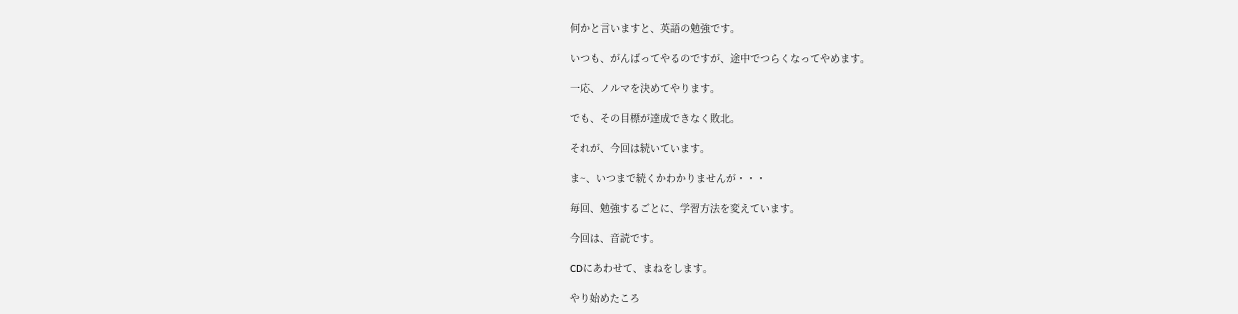何かと言いますと、英語の勉強です。

いつも、がんばってやるのですが、途中でつらくなってやめます。

一応、ノルマを決めてやります。

でも、その目標が達成できなく敗北。

それが、今回は続いています。

ま~、いつまで続くかわかりませんが・・・

毎回、勉強するごとに、学習方法を変えています。

今回は、音読です。

CDにあわせて、まねをします。

やり始めたころ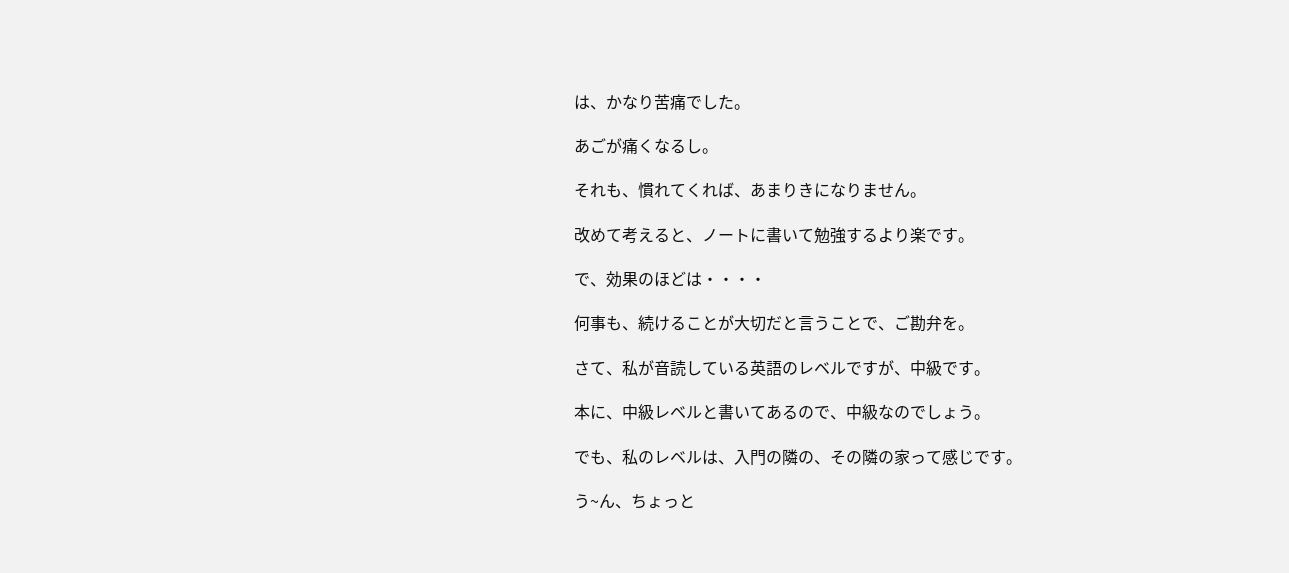は、かなり苦痛でした。

あごが痛くなるし。

それも、慣れてくれば、あまりきになりません。

改めて考えると、ノートに書いて勉強するより楽です。

で、効果のほどは・・・・

何事も、続けることが大切だと言うことで、ご勘弁を。

さて、私が音読している英語のレベルですが、中級です。

本に、中級レベルと書いてあるので、中級なのでしょう。

でも、私のレベルは、入門の隣の、その隣の家って感じです。

う~ん、ちょっと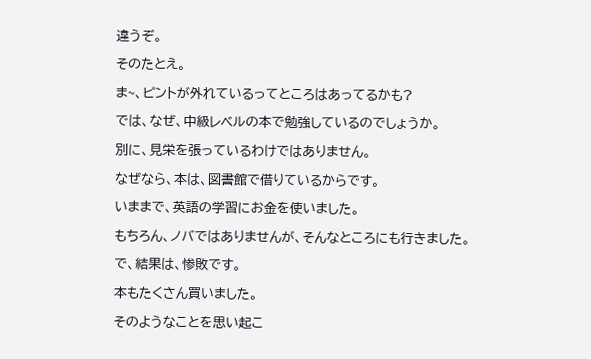違うぞ。

そのたとえ。

ま~、ピントが外れているってところはあってるかも?

では、なぜ、中級レベルの本で勉強しているのでしょうか。

別に、見栄を張っているわけではありません。

なぜなら、本は、図書館で借りているからです。

いままで、英語の学習にお金を使いました。

もちろん、ノバではありませんが、そんなところにも行きました。

で、結果は、惨敗です。

本もたくさん買いました。

そのようなことを思い起こ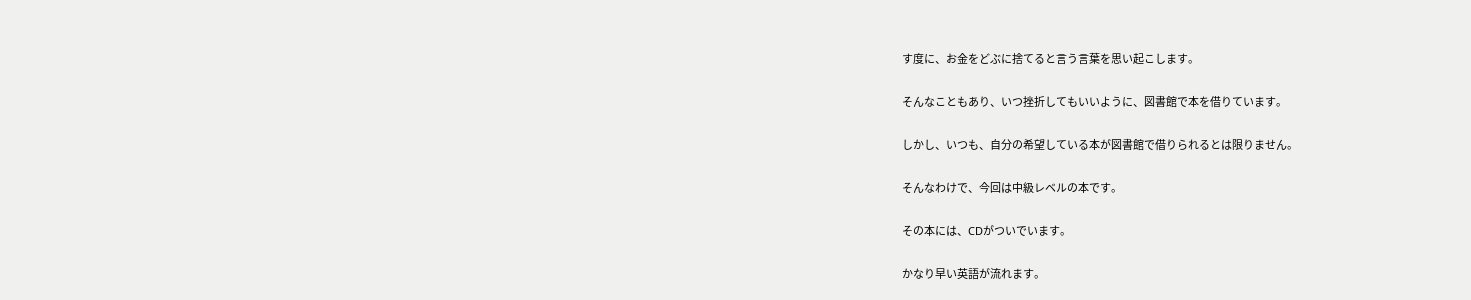す度に、お金をどぶに捨てると言う言葉を思い起こします。

そんなこともあり、いつ挫折してもいいように、図書館で本を借りています。

しかし、いつも、自分の希望している本が図書館で借りられるとは限りません。

そんなわけで、今回は中級レベルの本です。

その本には、CDがついでいます。

かなり早い英語が流れます。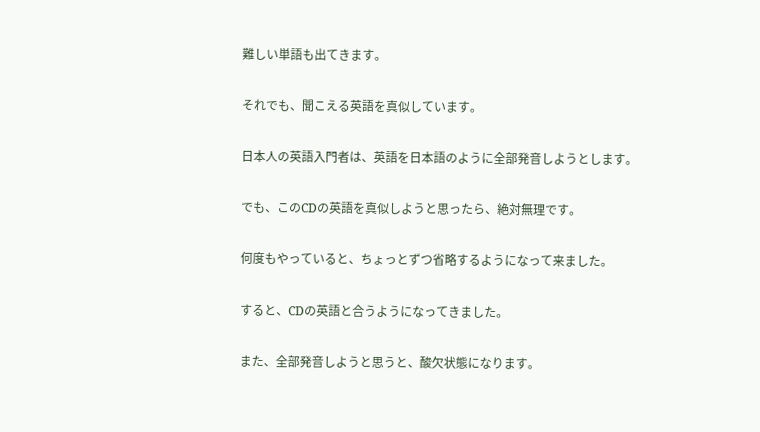難しい単語も出てきます。

それでも、聞こえる英語を真似しています。

日本人の英語入門者は、英語を日本語のように全部発音しようとします。

でも、このCDの英語を真似しようと思ったら、絶対無理です。

何度もやっていると、ちょっとずつ省略するようになって来ました。

すると、CDの英語と合うようになってきました。

また、全部発音しようと思うと、酸欠状態になります。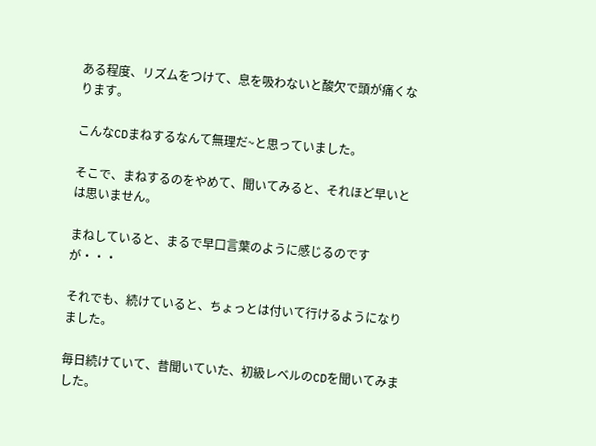ある程度、リズムをつけて、息を吸わないと酸欠で頭が痛くなります。

こんなCDまねするなんて無理だ~と思っていました。

そこで、まねするのをやめて、聞いてみると、それほど早いとは思いません。

まねしていると、まるで早口言葉のように感じるのですが・・・

それでも、続けていると、ちょっとは付いて行けるようになりました。

毎日続けていて、昔聞いていた、初級レベルのCDを聞いてみました。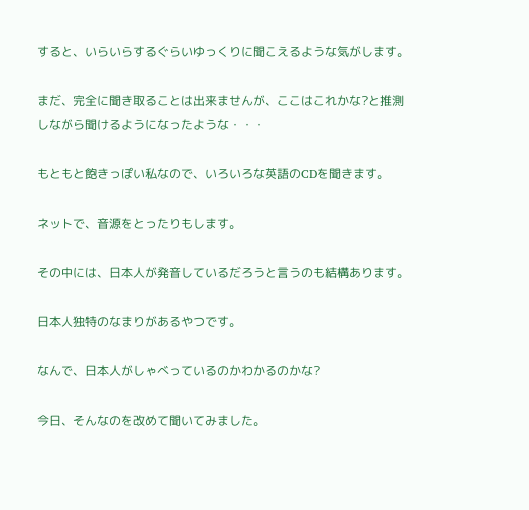すると、いらいらするぐらいゆっくりに聞こえるような気がします。

まだ、完全に聞き取ることは出来ませんが、ここはこれかな?と推測しながら聞けるようになったような・・・

もともと飽きっぽい私なので、いろいろな英語のCDを聞きます。

ネットで、音源をとったりもします。

その中には、日本人が発音しているだろうと言うのも結構あります。

日本人独特のなまりがあるやつです。

なんで、日本人がしゃべっているのかわかるのかな?

今日、そんなのを改めて聞いてみました。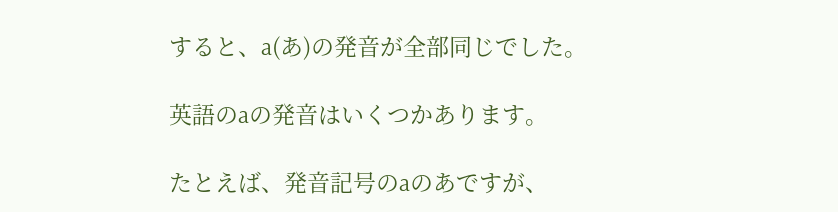すると、a(あ)の発音が全部同じでした。

英語のaの発音はいくつかあります。

たとえば、発音記号のaのあですが、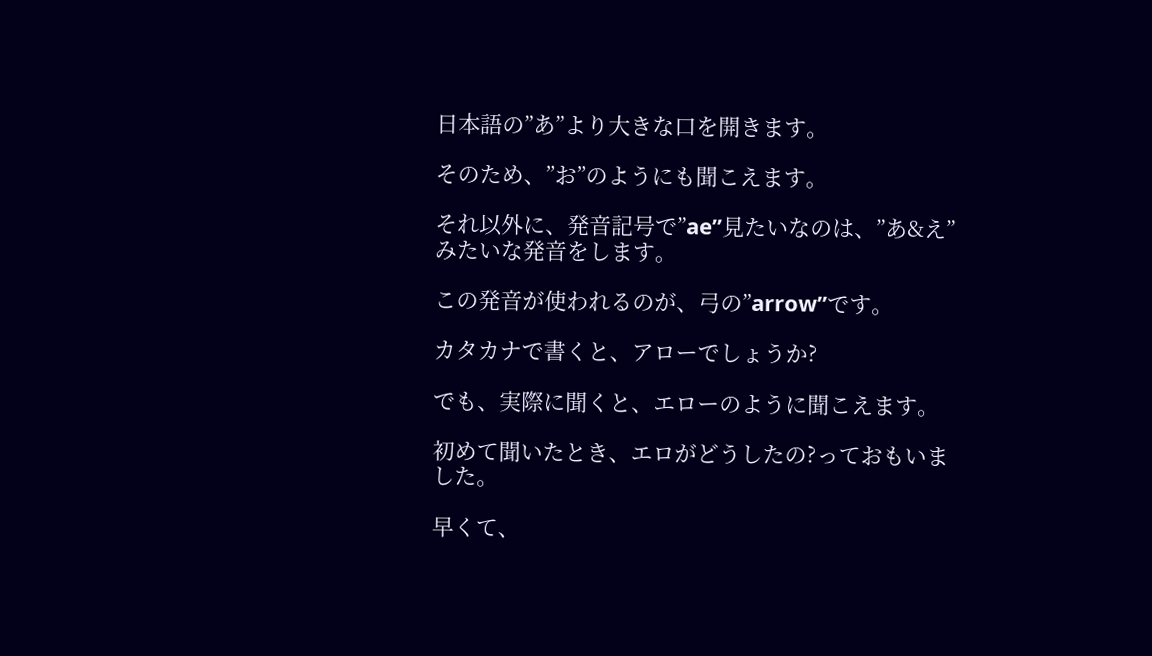日本語の”あ”より大きな口を開きます。

そのため、”お”のようにも聞こえます。

それ以外に、発音記号で”ae”見たいなのは、”あ&え”みたいな発音をします。

この発音が使われるのが、弓の”arrow”です。

カタカナで書くと、アローでしょうか?

でも、実際に聞くと、エローのように聞こえます。

初めて聞いたとき、エロがどうしたの?っておもいました。

早くて、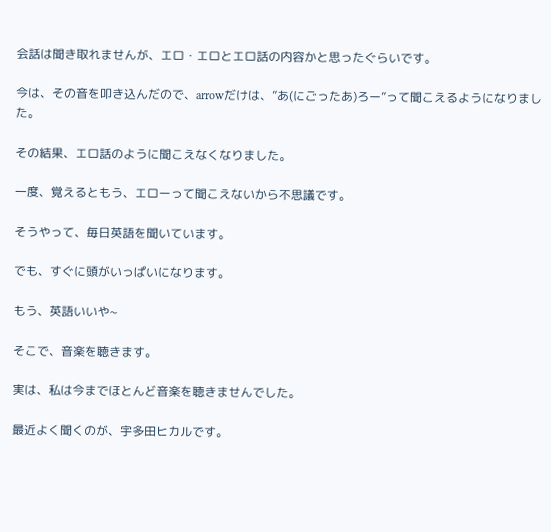会話は聞き取れませんが、エロ・エロとエロ話の内容かと思ったぐらいです。

今は、その音を叩き込んだので、arrowだけは、”あ(にごったあ)ろー”って聞こえるようになりました。

その結果、エロ話のように聞こえなくなりました。

一度、覚えるともう、エローって聞こえないから不思議です。

そうやって、毎日英語を聞いています。

でも、すぐに頭がいっぱいになります。

もう、英語いいや~

そこで、音楽を聴きます。

実は、私は今までほとんど音楽を聴きませんでした。

最近よく聞くのが、宇多田ヒカルです。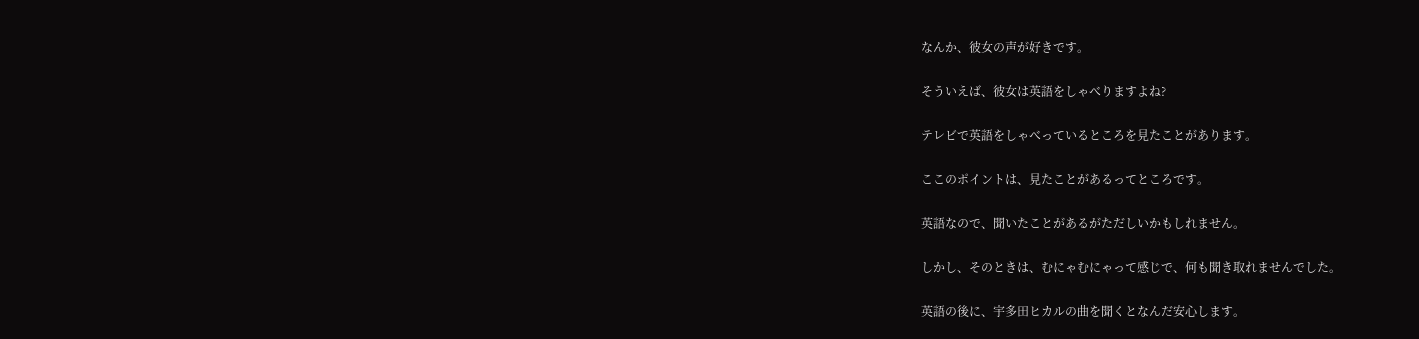なんか、彼女の声が好きです。

そういえば、彼女は英語をしゃべりますよね?

テレビで英語をしゃべっているところを見たことがあります。

ここのポイントは、見たことがあるってところです。

英語なので、聞いたことがあるがただしいかもしれません。

しかし、そのときは、むにゃむにゃって感じで、何も聞き取れませんでした。

英語の後に、宇多田ヒカルの曲を聞くとなんだ安心します。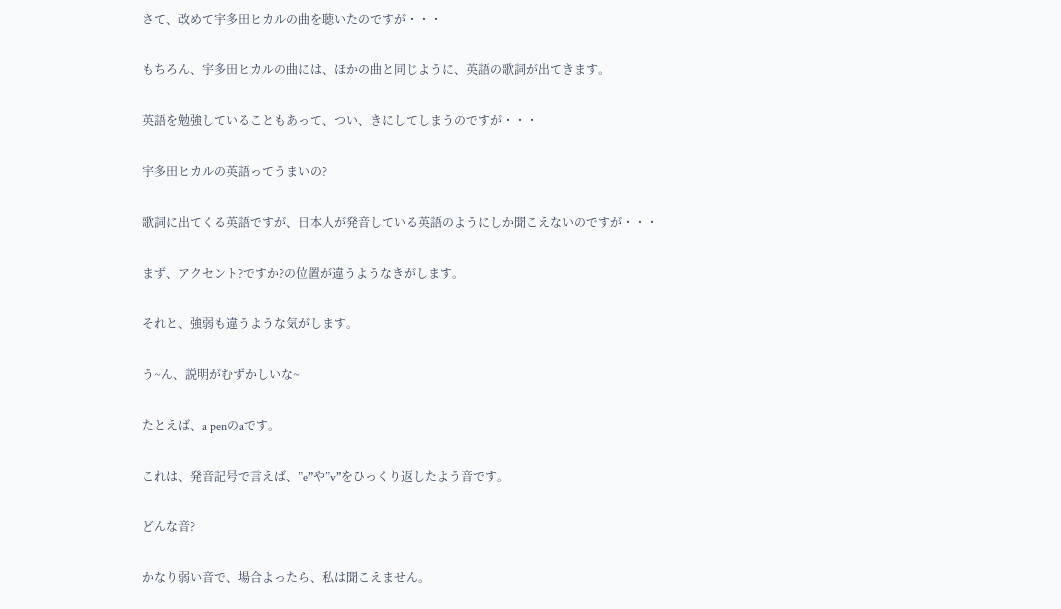さて、改めて宇多田ヒカルの曲を聴いたのですが・・・

もちろん、宇多田ヒカルの曲には、ほかの曲と同じように、英語の歌詞が出てきます。

英語を勉強していることもあって、つい、きにしてしまうのですが・・・

宇多田ヒカルの英語ってうまいの?

歌詞に出てくる英語ですが、日本人が発音している英語のようにしか聞こえないのですが・・・

まず、アクセント?ですか?の位置が違うようなきがします。

それと、強弱も違うような気がします。

う~ん、説明がむずかしいな~

たとえば、a penのaです。

これは、発音記号で言えば、”e”や”v”をひっくり返したよう音です。

どんな音?

かなり弱い音で、場合よったら、私は聞こえません。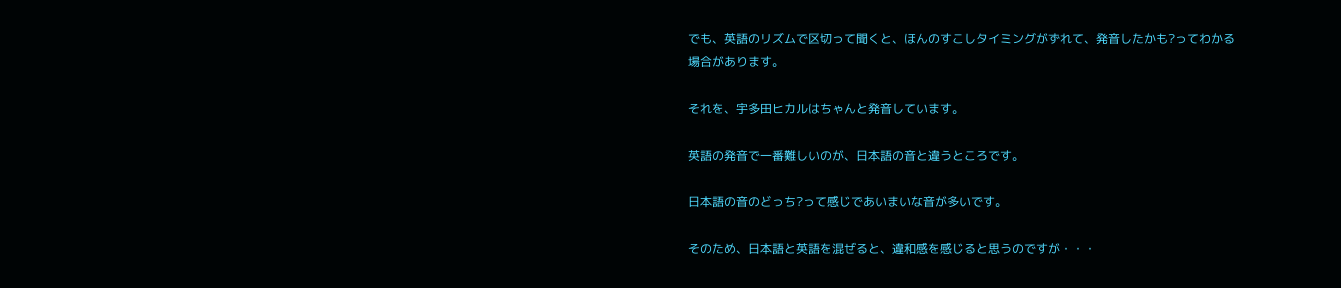でも、英語のリズムで区切って聞くと、ほんのすこしタイミングがずれて、発音したかも?ってわかる場合があります。

それを、宇多田ヒカルはちゃんと発音しています。

英語の発音で一番難しいのが、日本語の音と違うところです。

日本語の音のどっち?って感じであいまいな音が多いです。

そのため、日本語と英語を混ぜると、違和感を感じると思うのですが・・・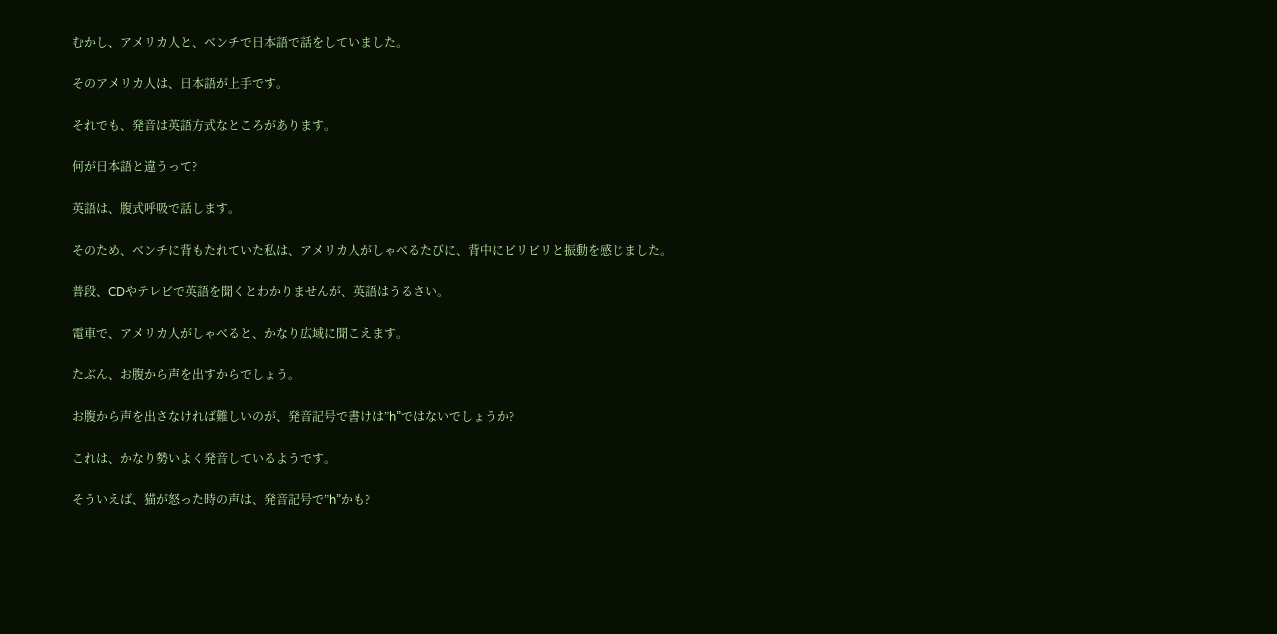むかし、アメリカ人と、ベンチで日本語で話をしていました。

そのアメリカ人は、日本語が上手です。

それでも、発音は英語方式なところがあります。

何が日本語と違うって?

英語は、腹式呼吸で話します。

そのため、ベンチに背もたれていた私は、アメリカ人がしゃべるたびに、背中にビリビリと振動を感じました。

普段、CDやテレビで英語を聞くとわかりませんが、英語はうるさい。

電車で、アメリカ人がしゃべると、かなり広域に聞こえます。

たぶん、お腹から声を出すからでしょう。

お腹から声を出さなければ難しいのが、発音記号で書けは”h”ではないでしょうか?

これは、かなり勢いよく発音しているようです。

そういえば、猫が怒った時の声は、発音記号で”h”かも?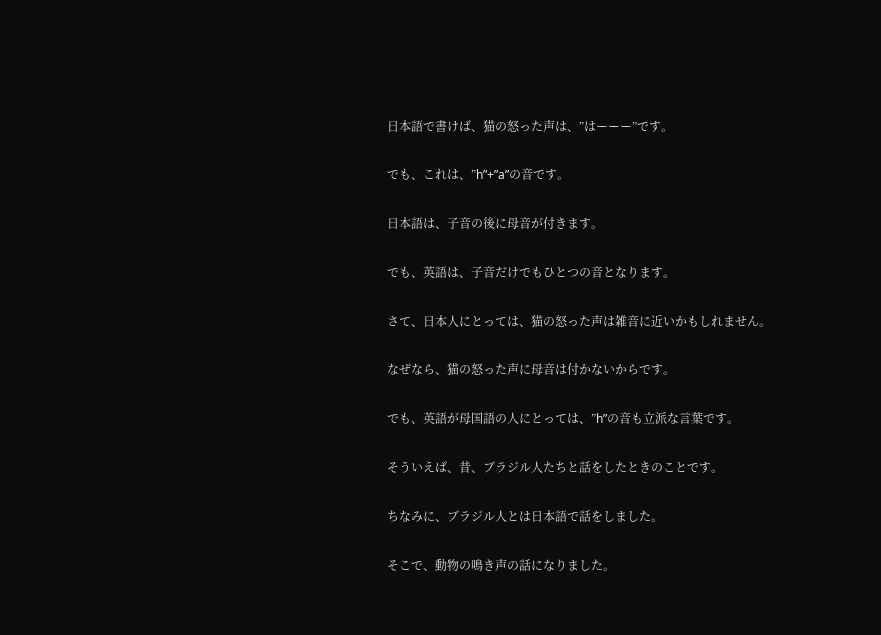日本語で書けば、猫の怒った声は、”はーーー”です。

でも、これは、”h”+”a”の音です。

日本語は、子音の後に母音が付きます。

でも、英語は、子音だけでもひとつの音となります。

さて、日本人にとっては、猫の怒った声は雑音に近いかもしれません。

なぜなら、猫の怒った声に母音は付かないからです。

でも、英語が母国語の人にとっては、”h”の音も立派な言葉です。

そういえば、昔、ブラジル人たちと話をしたときのことです。

ちなみに、ブラジル人とは日本語で話をしました。

そこで、動物の鳴き声の話になりました。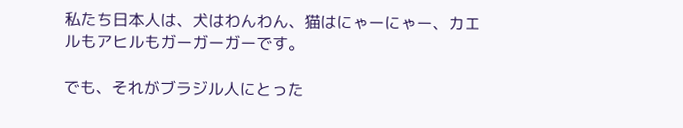私たち日本人は、犬はわんわん、猫はにゃーにゃー、カエルもアヒルもガーガーガーです。

でも、それがブラジル人にとった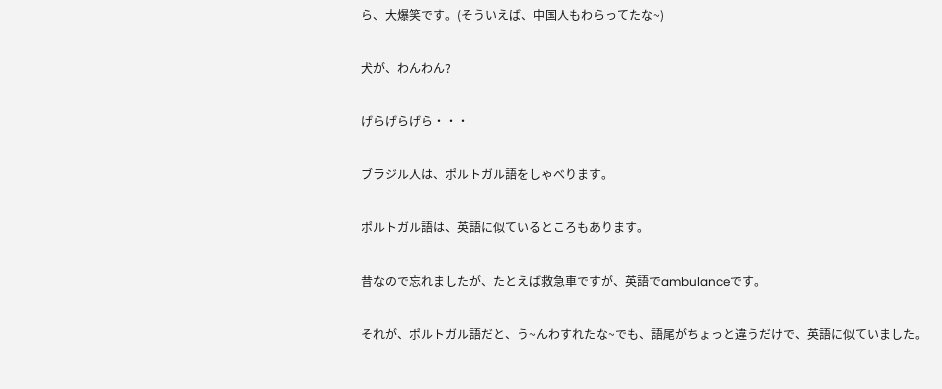ら、大爆笑です。(そういえば、中国人もわらってたな~)

犬が、わんわん?

げらげらげら・・・

ブラジル人は、ポルトガル語をしゃべります。

ポルトガル語は、英語に似ているところもあります。

昔なので忘れましたが、たとえば救急車ですが、英語でambulanceです。

それが、ポルトガル語だと、う~んわすれたな~でも、語尾がちょっと違うだけで、英語に似ていました。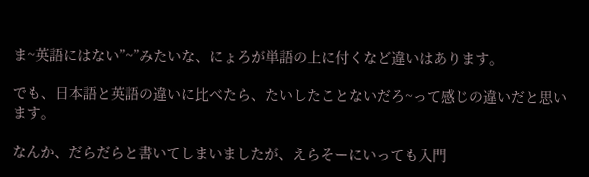ま~英語にはない”~”みたいな、にょろが単語の上に付くなど違いはあります。

でも、日本語と英語の違いに比べたら、たいしたことないだろ~って感じの違いだと思います。

なんか、だらだらと書いてしまいましたが、えらそーにいっても入門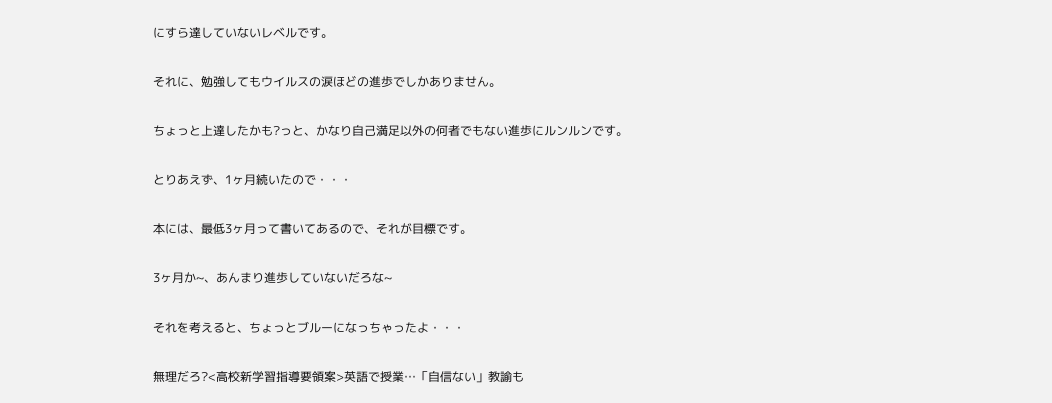にすら達していないレベルです。

それに、勉強してもウイルスの涙ほどの進歩でしかありません。

ちょっと上達したかも?っと、かなり自己満足以外の何者でもない進歩にルンルンです。

とりあえず、1ヶ月続いたので・・・

本には、最低3ヶ月って書いてあるので、それが目標です。

3ヶ月か~、あんまり進歩していないだろな~

それを考えると、ちょっとブルーになっちゃったよ・・・

無理だろ?<高校新学習指導要領案>英語で授業…「自信ない」教諭も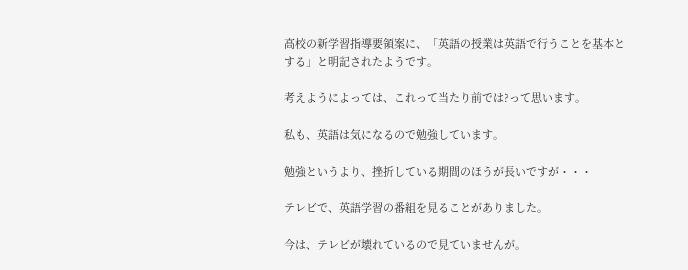高校の新学習指導要領案に、「英語の授業は英語で行うことを基本とする」と明記されたようです。

考えようによっては、これって当たり前では?って思います。

私も、英語は気になるので勉強しています。

勉強というより、挫折している期間のほうが長いですが・・・

テレビで、英語学習の番組を見ることがありました。

今は、テレビが壊れているので見ていませんが。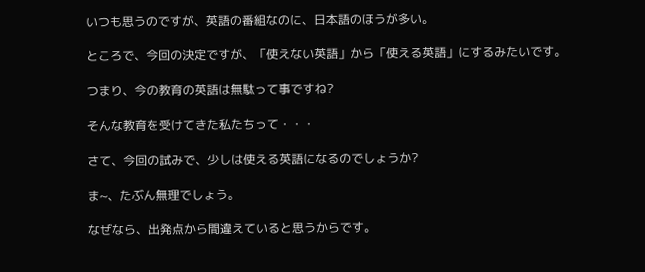いつも思うのですが、英語の番組なのに、日本語のほうが多い。

ところで、今回の決定ですが、「使えない英語」から「使える英語」にするみたいです。

つまり、今の教育の英語は無駄って事ですね?

そんな教育を受けてきた私たちって・・・

さて、今回の試みで、少しは使える英語になるのでしょうか?

ま~、たぶん無理でしょう。

なぜなら、出発点から間違えていると思うからです。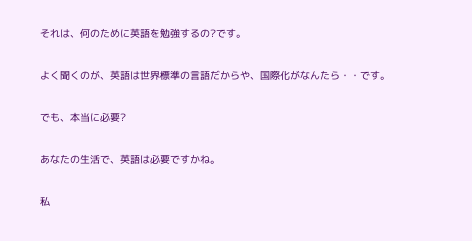それは、何のために英語を勉強するの?です。

よく聞くのが、英語は世界標準の言語だからや、国際化がなんたら・・です。

でも、本当に必要?

あなたの生活で、英語は必要ですかね。

私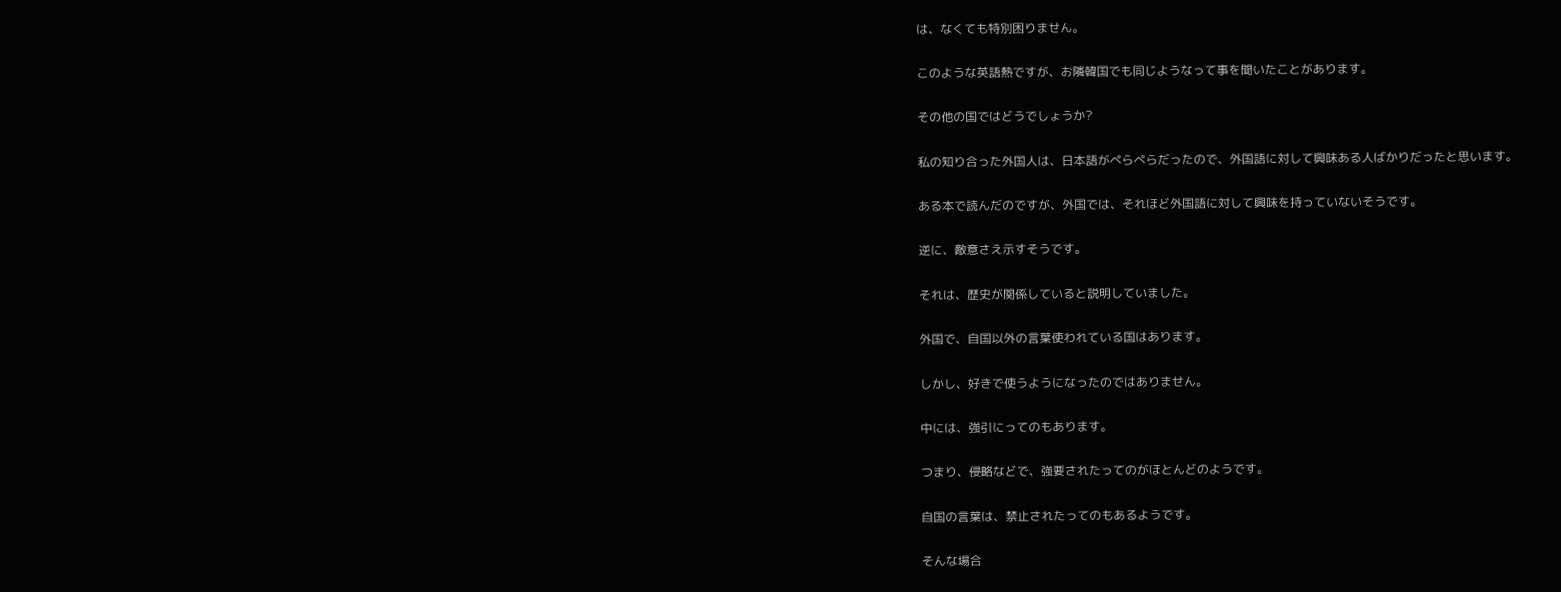は、なくても特別困りません。

このような英語熱ですが、お隣韓国でも同じようなって事を聞いたことがあります。

その他の国ではどうでしょうか?

私の知り合った外国人は、日本語がぺらぺらだったので、外国語に対して興味ある人ばかりだったと思います。

ある本で読んだのですが、外国では、それほど外国語に対して興味を持っていないそうです。

逆に、敵意さえ示すそうです。

それは、歴史が関係していると説明していました。

外国で、自国以外の言葉使われている国はあります。

しかし、好きで使うようになったのではありません。

中には、強引にってのもあります。

つまり、侵略などで、強要されたってのがほとんどのようです。

自国の言葉は、禁止されたってのもあるようです。

そんな場合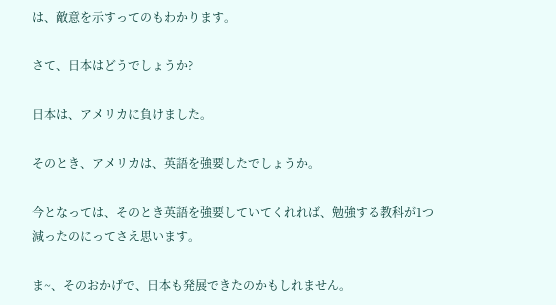は、敵意を示すってのもわかります。

さて、日本はどうでしょうか?

日本は、アメリカに負けました。

そのとき、アメリカは、英語を強要したでしょうか。

今となっては、そのとき英語を強要していてくれれば、勉強する教科が1つ減ったのにってさえ思います。

ま~、そのおかげで、日本も発展できたのかもしれません。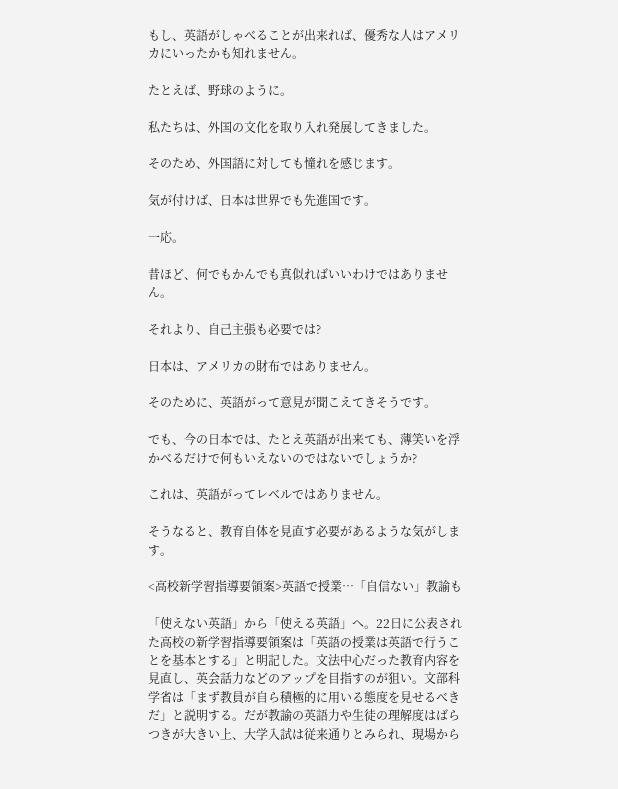もし、英語がしゃべることが出来れば、優秀な人はアメリカにいったかも知れません。

たとえば、野球のように。

私たちは、外国の文化を取り入れ発展してきました。

そのため、外国語に対しても憧れを感じます。

気が付けば、日本は世界でも先進国です。

一応。

昔ほど、何でもかんでも真似ればいいわけではありません。

それより、自己主張も必要では?

日本は、アメリカの財布ではありません。

そのために、英語がって意見が聞こえてきそうです。

でも、今の日本では、たとえ英語が出来ても、薄笑いを浮かべるだけで何もいえないのではないでしょうか?

これは、英語がってレベルではありません。

そうなると、教育自体を見直す必要があるような気がします。

<高校新学習指導要領案>英語で授業…「自信ない」教諭も

「使えない英語」から「使える英語」へ。22日に公表された高校の新学習指導要領案は「英語の授業は英語で行うことを基本とする」と明記した。文法中心だった教育内容を見直し、英会話力などのアップを目指すのが狙い。文部科学省は「まず教員が自ら積極的に用いる態度を見せるべきだ」と説明する。だが教諭の英語力や生徒の理解度はばらつきが大きい上、大学入試は従来通りとみられ、現場から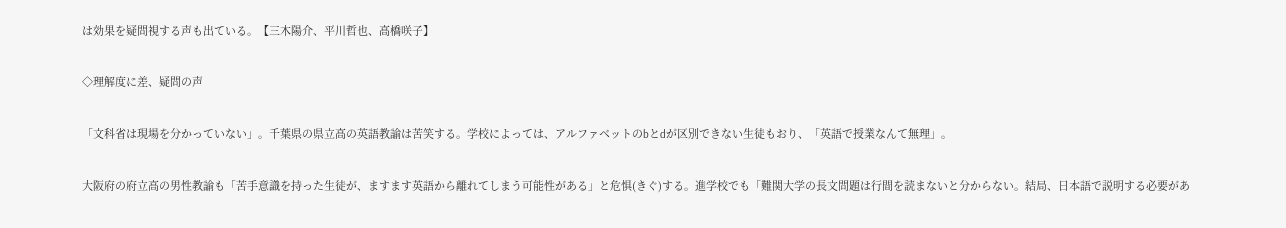は効果を疑問視する声も出ている。【三木陽介、平川哲也、高橋咲子】

◇理解度に差、疑問の声

「文科省は現場を分かっていない」。千葉県の県立高の英語教諭は苦笑する。学校によっては、アルファベットのbとdが区別できない生徒もおり、「英語で授業なんて無理」。

大阪府の府立高の男性教諭も「苦手意識を持った生徒が、ますます英語から離れてしまう可能性がある」と危惧(きぐ)する。進学校でも「難関大学の長文問題は行間を読まないと分からない。結局、日本語で説明する必要があ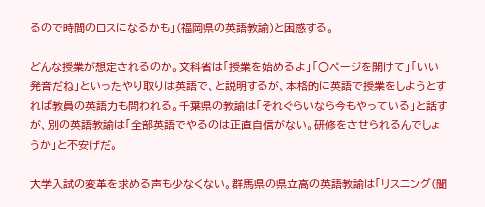るので時間のロスになるかも」(福岡県の英語教諭)と困惑する。

どんな授業が想定されるのか。文科省は「授業を始めるよ」「○ページを開けて」「いい発音だね」といったやり取りは英語で、と説明するが、本格的に英語で授業をしようとすれば教員の英語力も問われる。千葉県の教諭は「それぐらいなら今もやっている」と話すが、別の英語教諭は「全部英語でやるのは正直自信がない。研修をさせられるんでしょうか」と不安げだ。

大学入試の変革を求める声も少なくない。群馬県の県立高の英語教諭は「リスニング(聞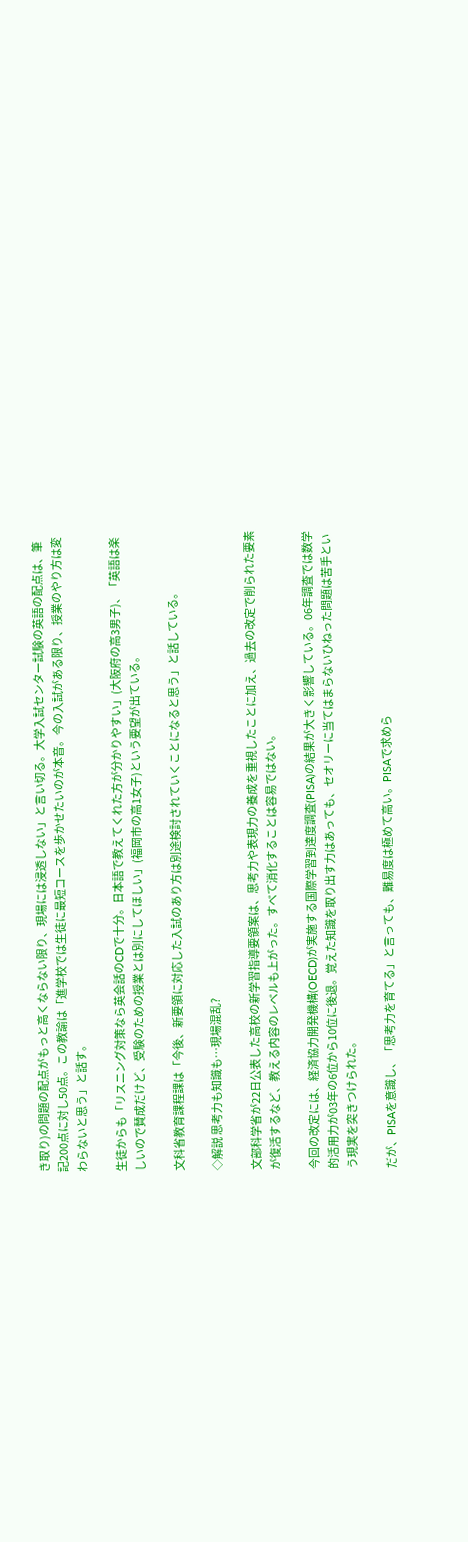き取り)の問題の配点がもっと高くならない限り、現場には浸透しない」と言い切る。大学入試センター試験の英語の配点は、筆記200点に対し50点。この教諭は「進学校では生徒に最短コースを歩かせたいのが本音。今の入試がある限り、授業のやり方は変わらないと思う」と話す。

生徒からも「リスニング対策なら英会話のCDで十分。日本語で教えてくれた方が分かりやすい」(大阪府の高3男子)、「英語は楽しいので賛成だけど、受験のための授業とは別にしてほしい」(福岡市の高1女子)という要望が出ている。

文科省教育課程課は「今後、新要領に対応した入試のあり方は別途検討されていくことになると思う」と話している。

◇解説 思考力も知識も…現場混乱?

文部科学省が22日公表した高校の新学習指導要領案は、思考力や表現力の養成を重視したことに加え、過去の改定で削られた要素が復活するなど、教える内容のレベルも上がった。すべて消化することは容易ではない。

今回の改定には、経済協力開発機構(OECD)が実施する国際学習到達度調査(PISA)の結果が大きく影響している。06年調査では数学的活用力が03年の6位から10位に後退。覚えた知識を取り出す力はあっても、セオリーに当てはまらないひねった問題は苦手という現実を突きつけられた。

だが、PISAを意識し、「思考力を育てる」と言っても、難易度は極めて高い。PISAで求めら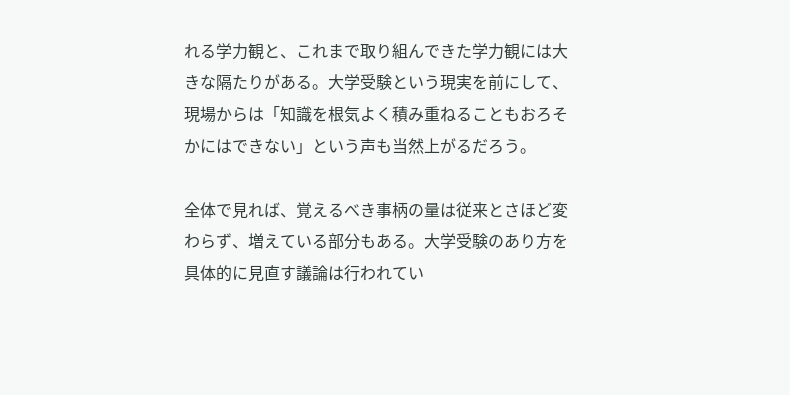れる学力観と、これまで取り組んできた学力観には大きな隔たりがある。大学受験という現実を前にして、現場からは「知識を根気よく積み重ねることもおろそかにはできない」という声も当然上がるだろう。

全体で見れば、覚えるべき事柄の量は従来とさほど変わらず、増えている部分もある。大学受験のあり方を具体的に見直す議論は行われてい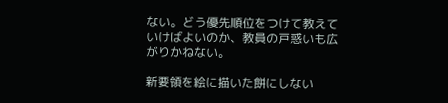ない。どう優先順位をつけて教えていけばよいのか、教員の戸惑いも広がりかねない。

新要領を絵に描いた餅にしない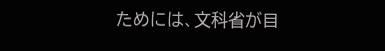ためには、文科省が目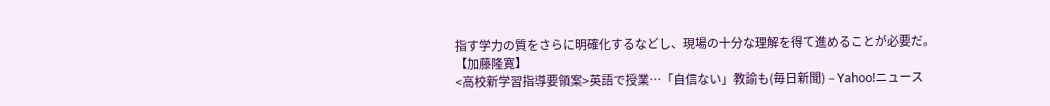指す学力の質をさらに明確化するなどし、現場の十分な理解を得て進めることが必要だ。【加藤隆寛】
<高校新学習指導要領案>英語で授業…「自信ない」教諭も(毎日新聞) – Yahoo!ニュース